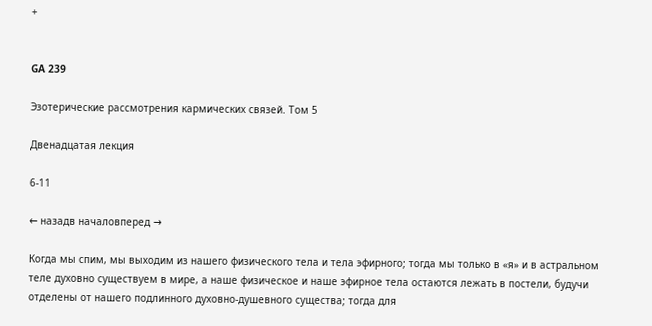+


GA 239

Эзотерические рассмотрения кармических связей. Том 5

Двенадцатая лекция

6-11

← назадв началовперед →

Когда мы спим, мы выходим из нашего физического тела и тела эфирного; тогда мы только в «я» и в астральном теле духовно существуем в мире, а наше физическое и наше эфирное тела остаются лежать в постели, будучи отделены от нашего подлинного духовно-душевного существа; тогда для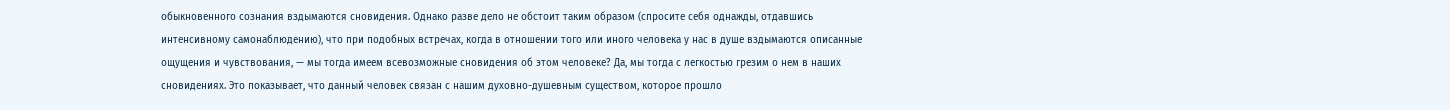обыкновенного сознания вздымаются сновидения. Однако разве дело не обстоит таким образом (спросите себя однажды, отдавшись интенсивному самонаблюдению), что при подобных встречах, когда в отношении того или иного человека у нас в душе вздымаются описанные ощущения и чувствования, — мы тогда имеем всевозможные сновидения об этом человеке? Да, мы тогда с легкостью грезим о нем в наших сновидениях. Это показывает, что данный человек связан с нашим духовно-душевным существом, которое прошло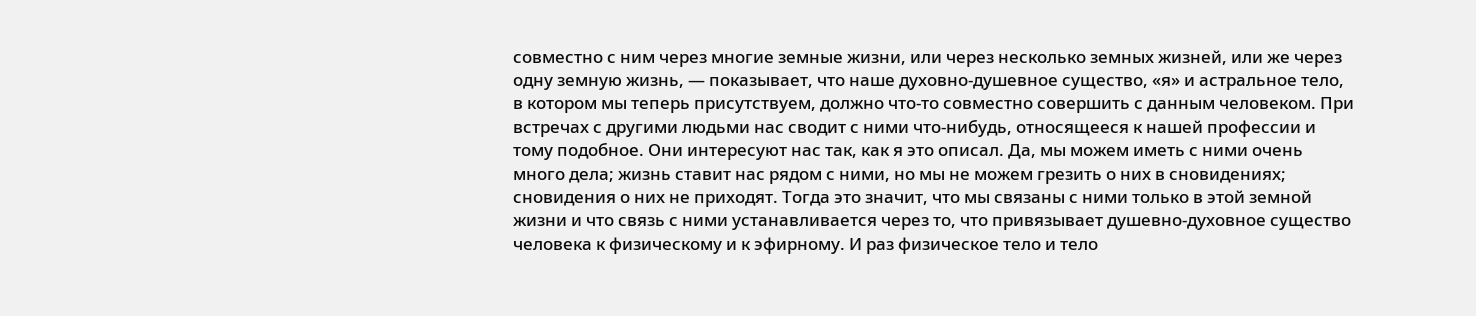совместно с ним через многие земные жизни, или через несколько земных жизней, или же через одну земную жизнь, — показывает, что наше духовно-душевное существо, «я» и астральное тело, в котором мы теперь присутствуем, должно что-то совместно совершить с данным человеком. При встречах с другими людьми нас сводит с ними что-нибудь, относящееся к нашей профессии и тому подобное. Они интересуют нас так, как я это описал. Да, мы можем иметь с ними очень много дела; жизнь ставит нас рядом с ними, но мы не можем грезить о них в сновидениях; сновидения о них не приходят. Тогда это значит, что мы связаны с ними только в этой земной жизни и что связь с ними устанавливается через то, что привязывает душевно-духовное существо человека к физическому и к эфирному. И раз физическое тело и тело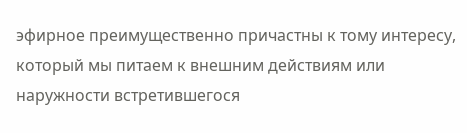эфирное преимущественно причастны к тому интересу, который мы питаем к внешним действиям или наружности встретившегося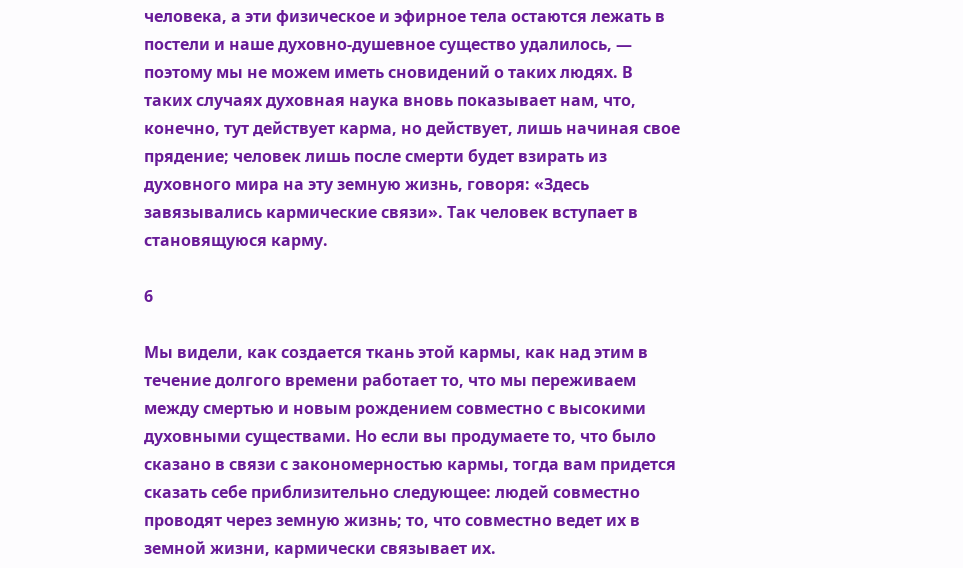человека, а эти физическое и эфирное тела остаются лежать в постели и наше духовно-душевное существо удалилось, — поэтому мы не можем иметь сновидений о таких людях. В таких случаях духовная наука вновь показывает нам, что, конечно, тут действует карма, но действует, лишь начиная свое прядение; человек лишь после смерти будет взирать из духовного мира на эту земную жизнь, говоря: «Здесь завязывались кармические связи». Так человек вступает в становящуюся карму.

6

Мы видели, как создается ткань этой кармы, как над этим в течение долгого времени работает то, что мы переживаем между смертью и новым рождением совместно с высокими духовными существами. Но если вы продумаете то, что было сказано в связи с закономерностью кармы, тогда вам придется сказать себе приблизительно следующее: людей совместно проводят через земную жизнь; то, что совместно ведет их в земной жизни, кармически связывает их.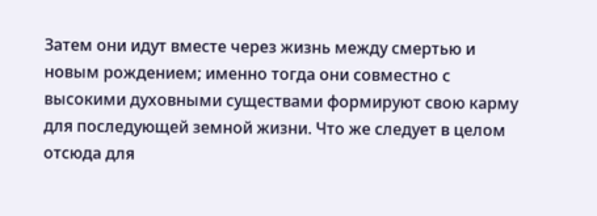Затем они идут вместе через жизнь между смертью и новым рождением; именно тогда они совместно с высокими духовными существами формируют свою карму для последующей земной жизни. Что же следует в целом отсюда для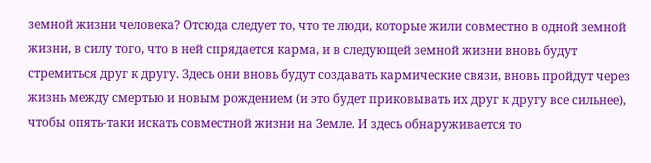земной жизни человека? Отсюда следует то, что те люди, которые жили совместно в одной земной жизни, в силу того, что в ней спрядается карма, и в следующей земной жизни вновь будут стремиться друг к другу. Здесь они вновь будут создавать кармические связи, вновь пройдут через жизнь между смертью и новым рождением (и это будет приковывать их друг к другу все сильнее), чтобы опять-таки искать совместной жизни на Земле. И здесь обнаруживается то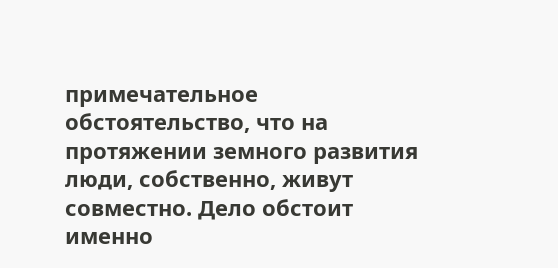примечательное обстоятельство, что на протяжении земного развития люди, собственно, живут совместно. Дело обстоит именно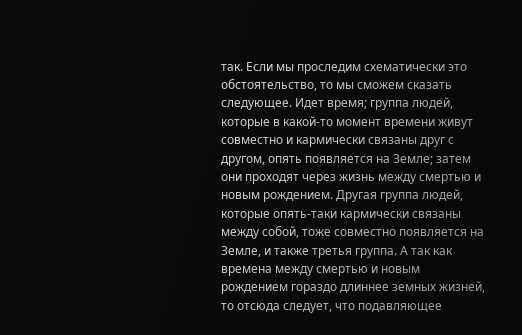так. Если мы проследим схематически это обстоятельство, то мы сможем сказать следующее. Идет время; группа людей, которые в какой-то момент времени живут совместно и кармически связаны друг с другом, опять появляется на Земле; затем они проходят через жизнь между смертью и новым рождением. Другая группа людей, которые опять-таки кармически связаны между собой, тоже совместно появляется на Земле, и также третья группа. А так как времена между смертью и новым рождением гораздо длиннее земных жизней, то отсюда следует, что подавляющее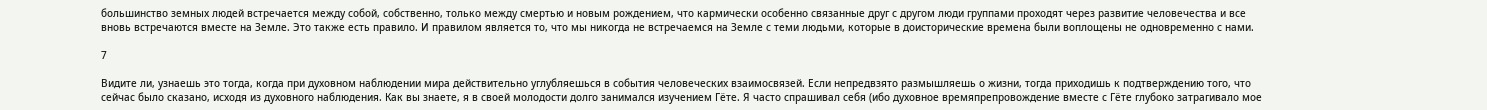большинство земных людей встречается между собой, собственно, только между смертью и новым рождением, что кармически особенно связанные друг с другом люди группами проходят через развитие человечества и все вновь встречаются вместе на Земле. Это также есть правило. И правилом является то, что мы никогда не встречаемся на Земле с теми людьми, которые в доисторические времена были воплощены не одновременно с нами.

7

Видите ли, узнаешь это тогда, когда при духовном наблюдении мира действительно углубляешься в события человеческих взаимосвязей. Если непредвзято размышляешь о жизни, тогда приходишь к подтверждению того, что сейчас было сказано, исходя из духовного наблюдения. Как вы знаете, я в своей молодости долго занимался изучением Гёте. Я часто спрашивал себя (ибо духовное времяпрепровождение вместе с Гёте глубоко затрагивало мое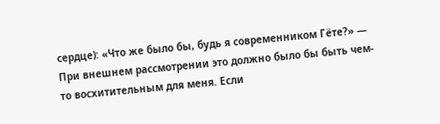сердце): «Что же было бы, будь я современником Гёте?» — При внешнем рассмотрении это должно было бы быть чем-то восхитительным для меня. Если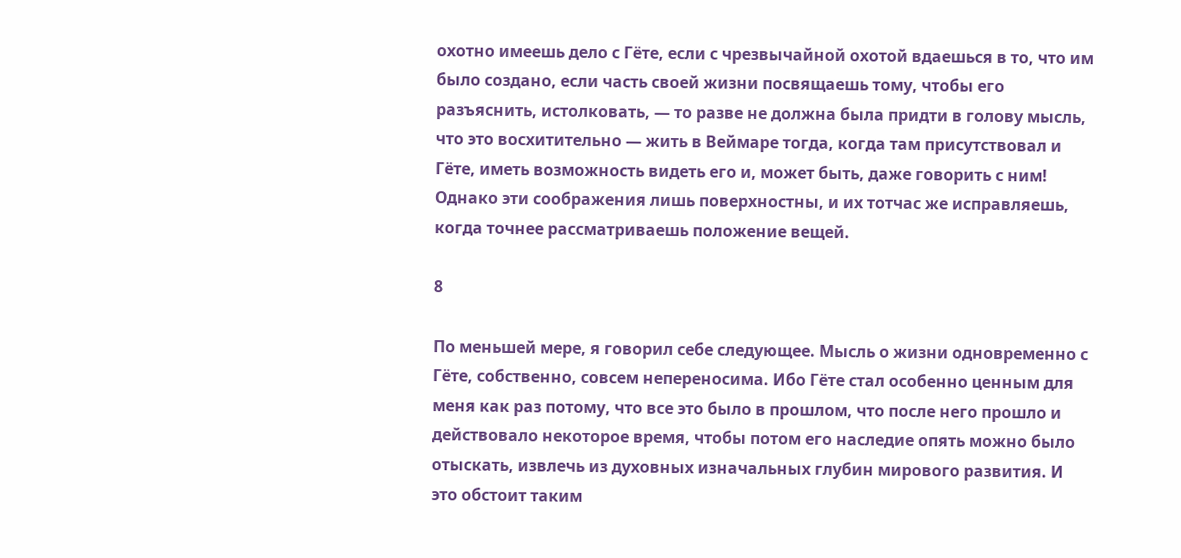охотно имеешь дело с Гёте, если с чрезвычайной охотой вдаешься в то, что им было создано, если часть своей жизни посвящаешь тому, чтобы его разъяснить, истолковать, — то разве не должна была придти в голову мысль, что это восхитительно — жить в Веймаре тогда, когда там присутствовал и Гёте, иметь возможность видеть его и, может быть, даже говорить с ним! Однако эти соображения лишь поверхностны, и их тотчас же исправляешь, когда точнее рассматриваешь положение вещей.

8

По меньшей мере, я говорил себе следующее. Мысль о жизни одновременно с Гёте, собственно, совсем непереносима. Ибо Гёте стал особенно ценным для меня как раз потому, что все это было в прошлом, что после него прошло и действовало некоторое время, чтобы потом его наследие опять можно было отыскать, извлечь из духовных изначальных глубин мирового развития. И это обстоит таким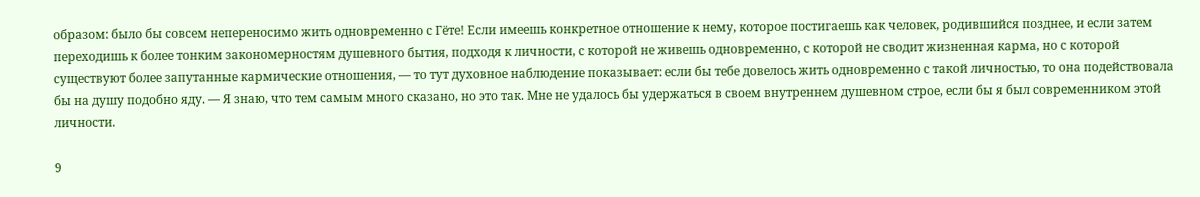образом: было бы совсем непереносимо жить одновременно с Гёте! Если имеешь конкретное отношение к нему, которое постигаешь как человек, родившийся позднее, и если затем переходишь к более тонким закономерностям душевного бытия, подходя к личности, с которой не живешь одновременно, с которой не сводит жизненная карма, но с которой существуют более запутанные кармические отношения, — то тут духовное наблюдение показывает: если бы тебе довелось жить одновременно с такой личностью, то она подействовала бы на душу подобно яду. — Я знаю, что тем самым много сказано, но это так. Мне не удалось бы удержаться в своем внутреннем душевном строе, если бы я был современником этой личности.

9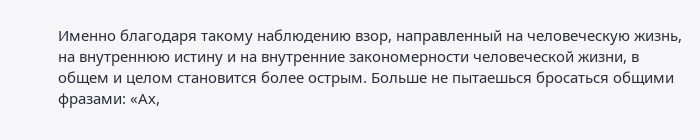Именно благодаря такому наблюдению взор, направленный на человеческую жизнь, на внутреннюю истину и на внутренние закономерности человеческой жизни, в общем и целом становится более острым. Больше не пытаешься бросаться общими фразами: «Ах,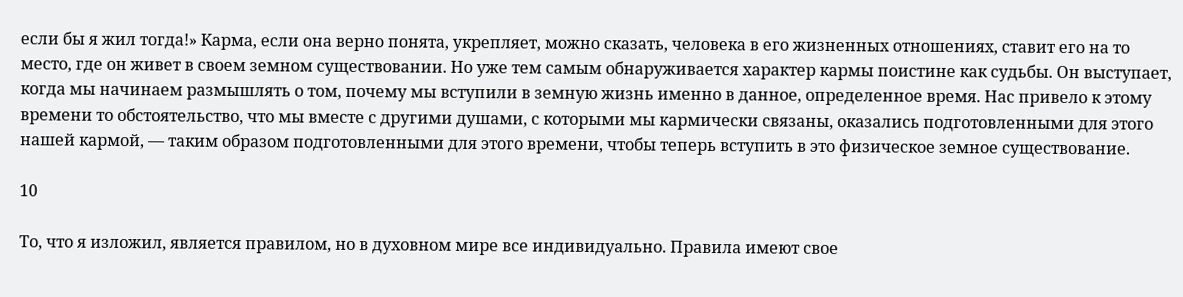если бы я жил тогда!» Карма, если она верно понята, укрепляет, можно сказать, человека в его жизненных отношениях, ставит его на то место, где он живет в своем земном существовании. Но уже тем самым обнаруживается характер кармы поистине как судьбы. Он выступает, когда мы начинаем размышлять о том, почему мы вступили в земную жизнь именно в данное, определенное время. Нас привело к этому времени то обстоятельство, что мы вместе с другими душами, с которыми мы кармически связаны, оказались подготовленными для этого нашей кармой, — таким образом подготовленными для этого времени, чтобы теперь вступить в это физическое земное существование.

10

То, что я изложил, является правилом, но в духовном мире все индивидуально. Правила имеют свое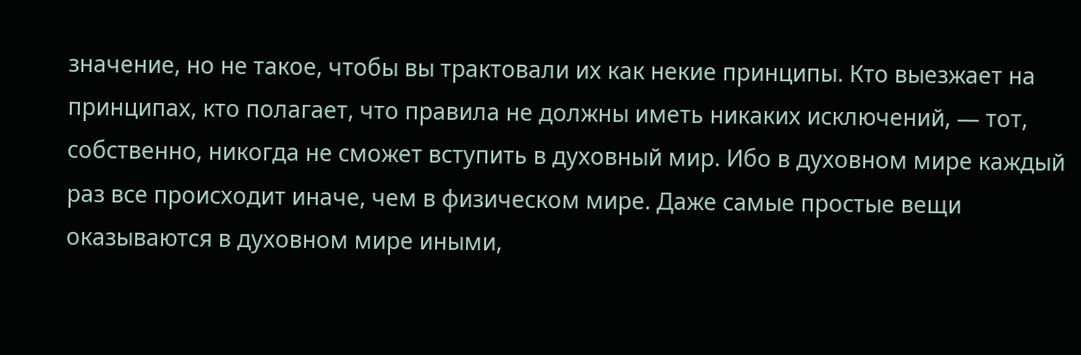значение, но не такое, чтобы вы трактовали их как некие принципы. Кто выезжает на принципах, кто полагает, что правила не должны иметь никаких исключений, — тот, собственно, никогда не сможет вступить в духовный мир. Ибо в духовном мире каждый раз все происходит иначе, чем в физическом мире. Даже самые простые вещи оказываются в духовном мире иными,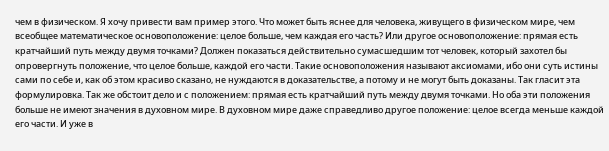чем в физическом. Я хочу привести вам пример этого. Что может быть яснее для человека, живущего в физическом мире, чем всеобщее математическое основоположение: целое больше, чем каждая его часть? Или другое основоположение: прямая есть кратчайший путь между двумя точками? Должен показаться действительно сумасшедшим тот человек, который захотел бы опровергнуть положение, что целое больше, каждой его части. Такие основоположения называют аксиомами, ибо они суть истины сами по себе и, как об этом красиво сказано, не нуждаются в доказательстве, а потому и не могут быть доказаны. Так гласит эта формулировка. Так же обстоит дело и с положением: прямая есть кратчайший путь между двумя точками. Но оба эти положения больше не имеют значения в духовном мире. В духовном мире даже справедливо другое положение: целое всегда меньше каждой его части. И уже в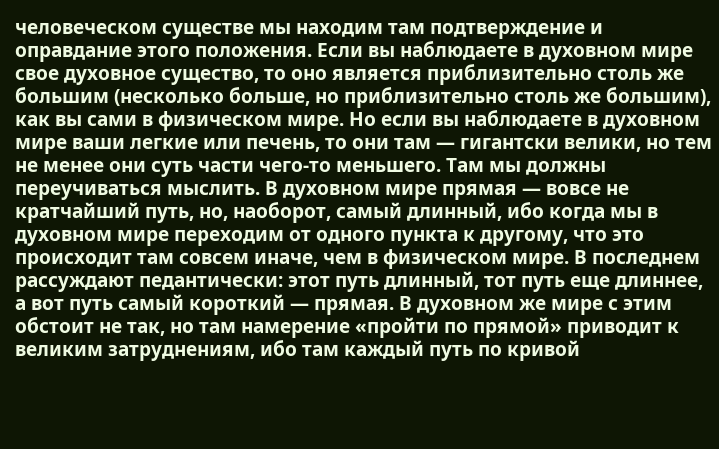человеческом существе мы находим там подтверждение и оправдание этого положения. Если вы наблюдаете в духовном мире свое духовное существо, то оно является приблизительно столь же большим (несколько больше, но приблизительно столь же большим), как вы сами в физическом мире. Но если вы наблюдаете в духовном мире ваши легкие или печень, то они там — гигантски велики, но тем не менее они суть части чего-то меньшего. Там мы должны переучиваться мыслить. В духовном мире прямая — вовсе не кратчайший путь, но, наоборот, самый длинный, ибо когда мы в духовном мире переходим от одного пункта к другому, что это происходит там совсем иначе, чем в физическом мире. В последнем рассуждают педантически: этот путь длинный, тот путь еще длиннее, а вот путь самый короткий — прямая. В духовном же мире с этим обстоит не так, но там намерение «пройти по прямой» приводит к великим затруднениям, ибо там каждый путь по кривой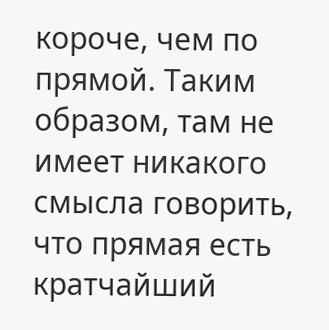короче, чем по прямой. Таким образом, там не имеет никакого смысла говорить, что прямая есть кратчайший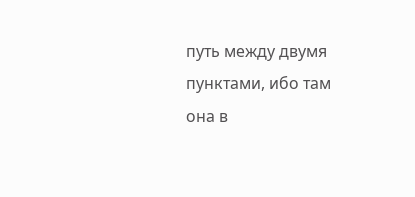путь между двумя пунктами, ибо там она в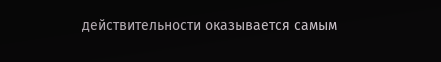действительности оказывается самым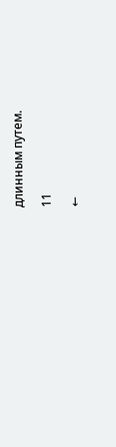длинным путем.

11

←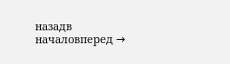назадв началовперед →